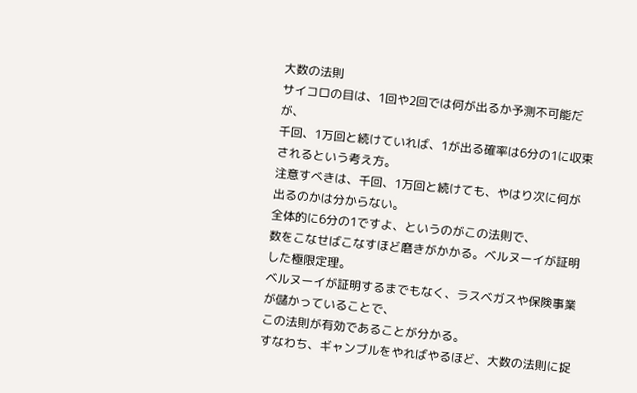大数の法則
サイコロの目は、1回や2回では何が出るか予測不可能だが、
千回、1万回と続けていれば、1が出る確率は6分の1に収束されるという考え方。
注意すべきは、千回、1万回と続けても、やはり次に何が出るのかは分からない。
全体的に6分の1ですよ、というのがこの法則で、
数をこなせばこなすほど磨きがかかる。ベルヌーイが証明した極限定理。
ベルヌーイが証明するまでもなく、ラスベガスや保険事業が儲かっていることで、
この法則が有効であることが分かる。
すなわち、ギャンブルをやればやるほど、大数の法則に捉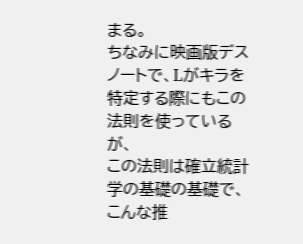まる。
ちなみに映画版デスノートで、Lがキラを特定する際にもこの法則を使っているが、
この法則は確立統計学の基礎の基礎で、こんな推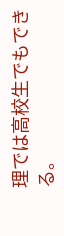理では高校生でもできる。